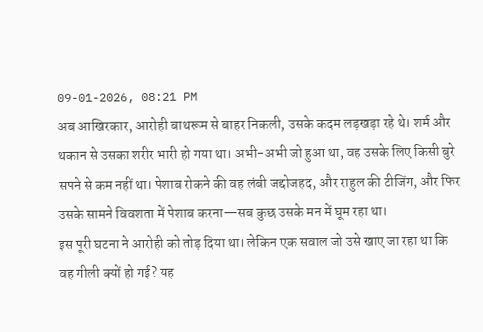09-01-2026, 08:21 PM
अब आखिरकार, आरोही बाथरूम से बाहर निकली, उसके कदम लड़खड़ा रहे थे। शर्म और थकान से उसका शरीर भारी हो गया था। अभी-अभी जो हुआ था, वह उसके लिए किसी बुरे सपने से कम नहीं था। पेशाब रोकने की वह लंबी जद्दोजहद, और राहुल की टीजिंग, और फिर उसके सामने विवशता में पेशाब करना—सब कुछ उसके मन में घूम रहा था।
इस पूरी घटना ने आरोही को तोड़ दिया था। लेकिन एक सवाल जो उसे खाए जा रहा था कि वह गीली क्यों हो गई? यह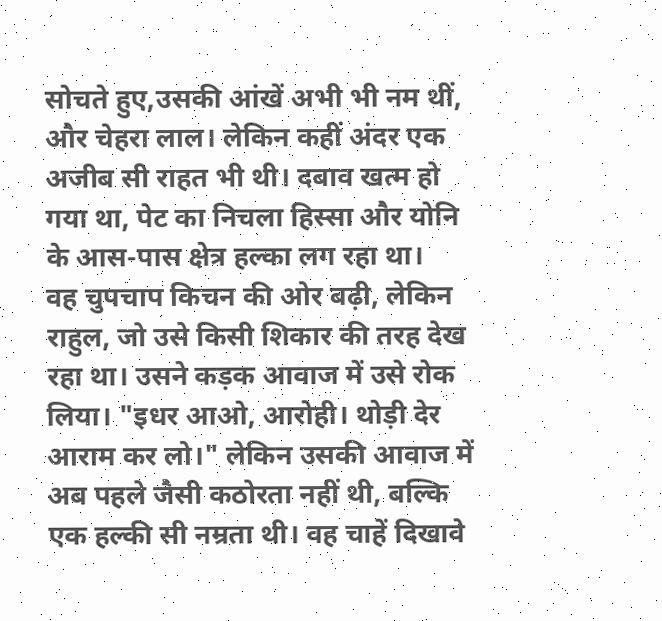सोचते हुए,उसकी आंखें अभी भी नम थीं, और चेहरा लाल। लेकिन कहीं अंदर एक अजीब सी राहत भी थी। दबाव खत्म हो गया था, पेट का निचला हिस्सा और योनि के आस-पास क्षेत्र हल्का लग रहा था।
वह चुपचाप किचन की ओर बढ़ी, लेकिन राहुल, जो उसे किसी शिकार की तरह देख रहा था। उसने कड़क आवाज में उसे रोक लिया। "इधर आओ, आरोही। थोड़ी देर आराम कर लो।" लेकिन उसकी आवाज में अब पहले जैसी कठोरता नहीं थी, बल्कि एक हल्की सी नम्रता थी। वह चाहें दिखावे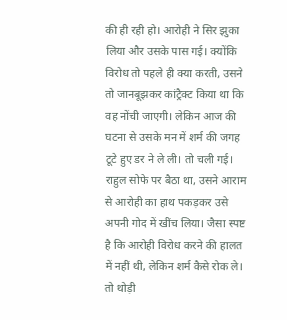की ही रही हो। आरोही ने सिर झुका लिया और उसके पास गई। क्योंकि विरोध तो पहले ही क्या करती, उसने तो जानबूझकर कांट्रैक्ट किया था कि वह नोंची जाएगी। लेकिन आज की घटना से उसके मन में शर्म की जगह टूटे हुए डर ने ले ली। तो चली गई।
राहुल सोफे पर बैठा था, उसने आराम से आरोही का हाथ पकड़कर उसे अपनी गोद में खींच लिया। जैसा स्पष्ट है कि आरोही विरोध करने की हालत में नहीं थी, लेकिन शर्म कैसे रोक ले। तो थोड़ी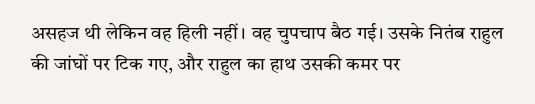असहज थी लेकिन वह हिली नहीं। वह चुपचाप बैठ गई। उसके नितंब राहुल की जांघों पर टिक गए, और राहुल का हाथ उसकी कमर पर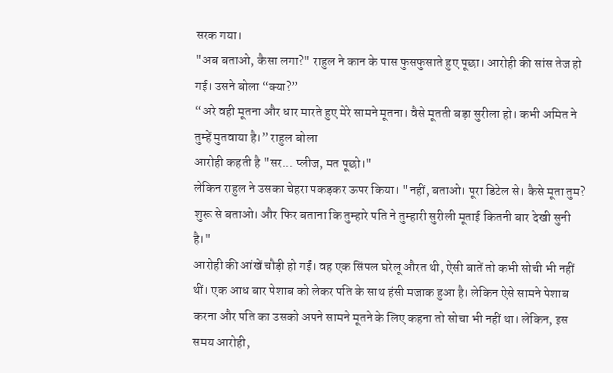सरक गया।
"अब बताओ, कैसा लगा?" राहुल ने कान के पास फुसफुसाते हुए पूछा। आरोही की सांस तेज हो गई। उसने बोला “क्या?”
“अरे वही मूतना और धार मारते हुए मेरे सामने मूतना। वैसे मूतती बड़ा सुरीला हो। कभी अमित ने तुम्हें मुतवाया है।” राहुल बोला
आरोही कहती है "सर... प्लीज, मत पूछो।"
लेकिन राहुल ने उसका चेहरा पकड़कर ऊपर किया। "नहीं, बताओ। पूरा डिटेल से। कैसे मूता तुम? शुरू से बताओ। और फिर बताना कि तुम्हारे पति ने तुम्हारी सुरीली मूताई कितनी बार देखी सुनी है।"
आरोही की आंखें चौड़ी हो गईं। वह एक सिंपल घरेलू औरत थी, ऐसी बातें तो कभी सोची भी नहीं थीं। एक आध बार पेशाब को लेकर पति के साथ हंसी मजाक हुआ है। लेकिन ऐसे सामने पेशाब करना और पति का उसको अपने सामने मूतने के लिए कहना तो सोचा भी नहीं था। लेकिन, इस समय आरोही,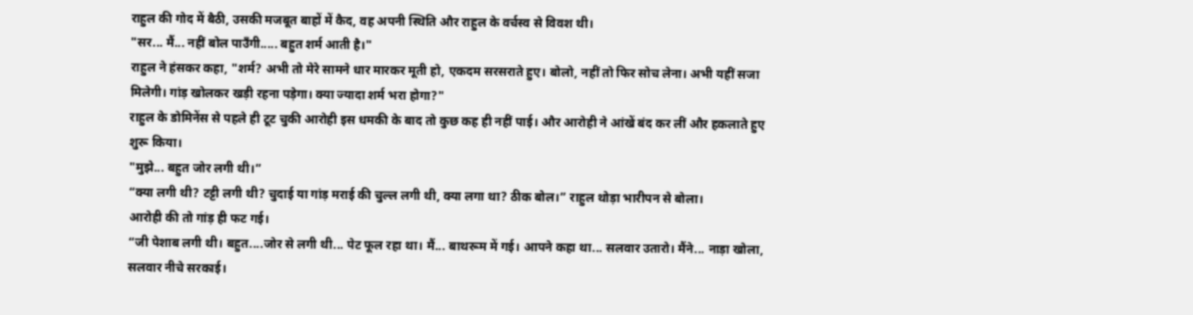राहुल की गोद में बैठी, उसकी मजबूत बाहों में कैद, वह अपनी स्थिति और राहुल के वर्चस्व से विवश थी।
"सर... मैं... नहीं बोल पाउँगी..... बहुत शर्म आती है।"
राहुल ने हंसकर कहा, "शर्म? अभी तो मेरे सामने धार मारकर मूती हो, एकदम सरसराते हुए। बोलो, नहीं तो फिर सोच लेना। अभी यहीं सजा मिलेगी। गांड़ खोलकर खड़ी रहना पड़ेगा। क्या ज्यादा शर्म भरा होगा?"
राहुल के डोमिनेंस से पहले ही टूट चुकी आरोही इस धमकी के बाद तो कुछ कह ही नहीं पाई। और आरोही ने आंखें बंद कर लीं और हकलाते हुए शुरू किया।
"मुझे... बहुत जोर लगी थी।”
“क्या लगी थी? टट्टी लगी थी? चुदाई या गांड़ मराई की चुल्ल लगी थी, क्या लगा था? ठीक बोल।” राहुल थोड़ा भारीपन से बोला।
आरोही की तो गांड़ ही फट गई।
“जी पेशाब लगी थी। बहुत....जोर से लगी थी... पेट फूल रहा था। मैं... बाथरूम में गई। आपने कहा था... सलवार उतारो। मैंने... नाड़ा खोला, सलवार नीचे सरकाई।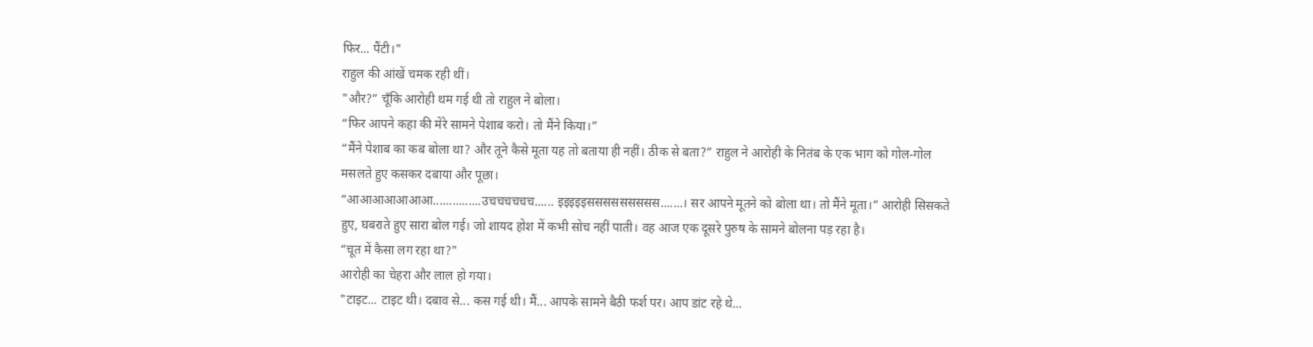फिर... पैंटी।"
राहुल की आंखें चमक रही थीं।
"और?” चूँकि आरोही थम गई थी तो राहुल ने बोला।
“फिर आपने कहा की मेरे सामने पेशाब करो। तो मैंने किया।”
“मैंने पेशाब का कब बोला था? और तूने कैसे मूता यह तो बताया ही नहीं। ठीक से बता?” राहुल ने आरोही के नितंब के एक भाग को गोल-गोल मसलते हुए कसकर दबाया और पूछा।
“आआआआआआआ...............उचचचचचच...... इइइइइससससससससस.......। सर आपने मूतने को बोला था। तो मैंने मूता।” आरोही सिसकते हुए, घबराते हुए सारा बोल गई। जो शायद होश में कभी सोच नहीं पाती। वह आज एक दूसरे पुरुष के सामने बोलना पड़ रहा है।
“चूत में कैसा लग रहा था?"
आरोही का चेहरा और लाल हो गया।
"टाइट... टाइट थी। दबाव से... कस गई थी। मैं... आपके सामने बैठी फर्श पर। आप डांट रहे थे...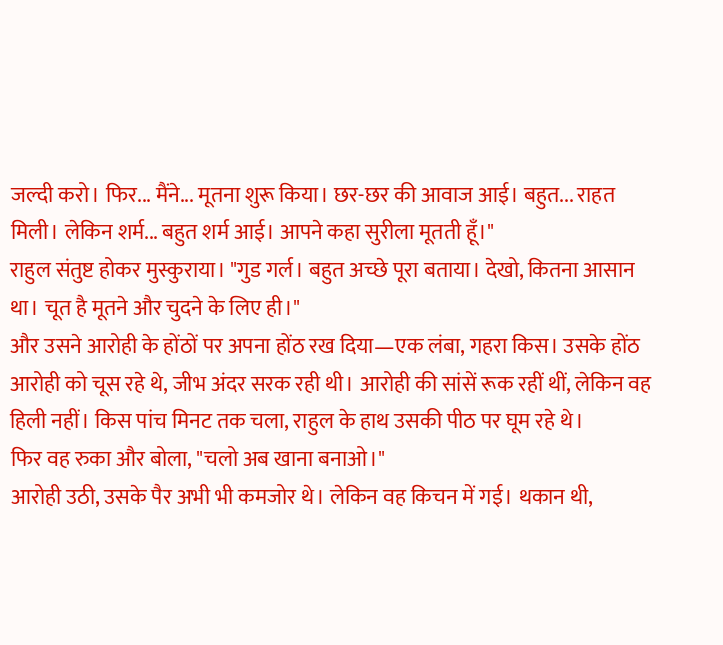जल्दी करो। फिर... मैंने... मूतना शुरू किया। छर-छर की आवाज आई। बहुत... राहत मिली। लेकिन शर्म... बहुत शर्म आई। आपने कहा सुरीला मूतती हूँ।"
राहुल संतुष्ट होकर मुस्कुराया। "गुड गर्ल। बहुत अच्छे पूरा बताया। देखो, कितना आसान था। चूत है मूतने और चुदने के लिए ही।"
और उसने आरोही के होंठों पर अपना होंठ रख दिया—एक लंबा, गहरा किस। उसके होंठ आरोही को चूस रहे थे, जीभ अंदर सरक रही थी। आरोही की सांसें रूक रहीं थीं, लेकिन वह हिली नहीं। किस पांच मिनट तक चला, राहुल के हाथ उसकी पीठ पर घूम रहे थे।
फिर वह रुका और बोला, "चलो अब खाना बनाओ।"
आरोही उठी, उसके पैर अभी भी कमजोर थे। लेकिन वह किचन में गई। थकान थी,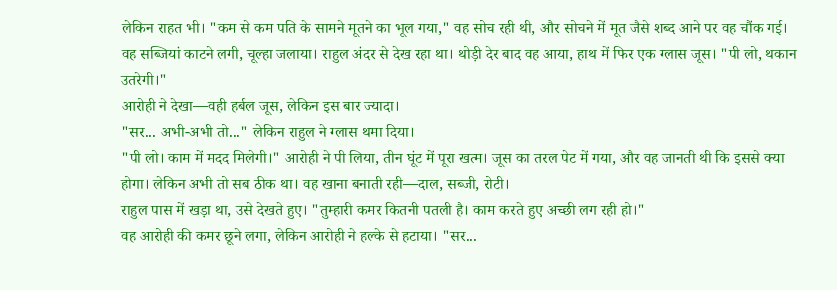लेकिन राहत भी। "कम से कम पति के सामने मूतने का भूल गया," वह सोच रही थी, और सोचने में मूत जैसे शब्द आने पर वह चौंक गई।
वह सब्जियां काटने लगी, चूल्हा जलाया। राहुल अंदर से देख रहा था। थोड़ी देर बाद वह आया, हाथ में फिर एक ग्लास जूस। "पी लो, थकान उतरेगी।"
आरोही ने देखा—वही हर्बल जूस, लेकिन इस बार ज्यादा।
"सर... अभी-अभी तो..." लेकिन राहुल ने ग्लास थमा दिया।
"पी लो। काम में मदद मिलेगी।" आरोही ने पी लिया, तीन घूंट में पूरा खत्म। जूस का तरल पेट में गया, और वह जानती थी कि इससे क्या होगा। लेकिन अभी तो सब ठीक था। वह खाना बनाती रही—दाल, सब्जी, रोटी।
राहुल पास में खड़ा था, उसे देखते हुए। "तुम्हारी कमर कितनी पतली है। काम करते हुए अच्छी लग रही हो।"
वह आरोही की कमर छूने लगा, लेकिन आरोही ने हल्के से हटाया। "सर...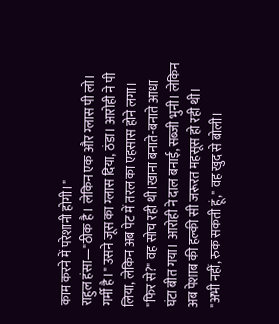काम करने में परेशानी होगी।"
राहुल हंसा—"ठीक है। लेकिन एक और ग्लास पी लो। गर्मी है।" उसने जूस का ग्लास दिया, ठंडा। आरोही ने पी लिया, लेकिन अब पेट में तरल का एहसास होने लगा।
"फिर से?" वह सोच रही थी।खाना बनाते-बनाते आधा घंटा बीत गया। आरोही ने दाल बनाई, सब्जी भुनी। लेकिन अब पेशाब की हल्की सी जरूरत महसूस हो रही थी।
"अभी नहीं, रुक सकती हूं," वह खुद से बोली।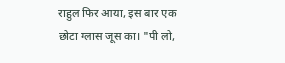राहुल फिर आया, इस बार एक छोटा ग्लास जूस का। "पी लो,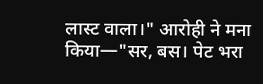लास्ट वाला।" आरोही ने मना किया—"सर, बस। पेट भरा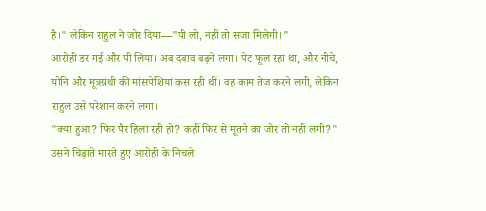है।" लेकिन राहुल ने जोर दिया—"पी लो, नहीं तो सजा मिलेगी।"
आरोही डर गई और पी लिया। अब दबाव बढ़ने लगा। पेट फूल रहा था, और नीचे, योनि और मूत्रग्रंथी की मांसपेशियां कस रही थीं। वह काम तेज करने लगी, लेकिन राहुल उसे परेशान करने लगा।
"क्या हुआ? फिर पैर हिला रही हो? कहीं फिर से मूतने का जोर तो नहीं लगी?"
उसने चिढ़ाते मारते हुए आरोही के निचले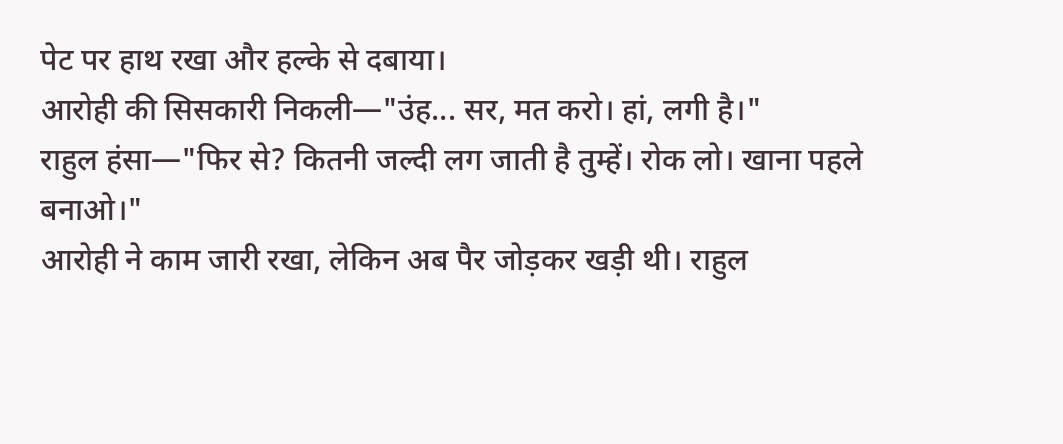पेट पर हाथ रखा और हल्के से दबाया।
आरोही की सिसकारी निकली—"उंह... सर, मत करो। हां, लगी है।"
राहुल हंसा—"फिर से? कितनी जल्दी लग जाती है तुम्हें। रोक लो। खाना पहले बनाओ।"
आरोही ने काम जारी रखा, लेकिन अब पैर जोड़कर खड़ी थी। राहुल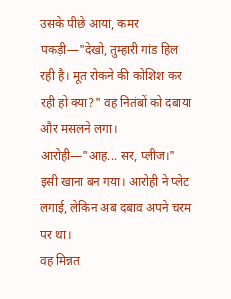उसके पीछे आया, कमर पकड़ी—"देखो, तुम्हारी गांड हिल रही है। मूत रोकने की कोशिश कर रही हो क्या?" वह नितंबों को दबाया और मसलने लगा।
आरोही—"आह... सर, प्लीज।" इसी खाना बन गया। आरोही ने प्लेट लगाई, लेकिन अब दबाव अपने चरम पर था।
वह मिन्नत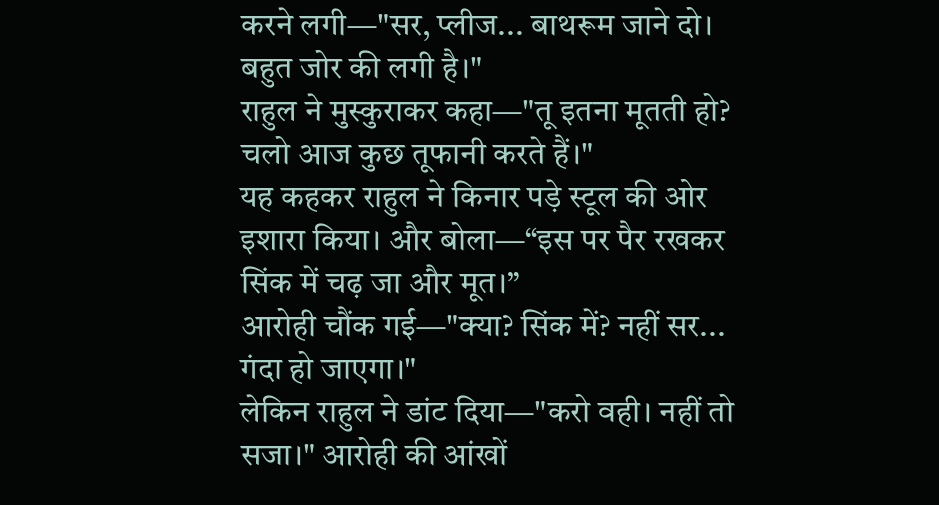करने लगी—"सर, प्लीज... बाथरूम जाने दो। बहुत जोर की लगी है।"
राहुल ने मुस्कुराकर कहा—"तू इतना मूतती हो? चलो आज कुछ तूफानी करते हैं।"
यह कहकर राहुल ने किनार पड़े स्टूल की ओर इशारा किया। और बोला—“इस पर पैर रखकर सिंक में चढ़ जा और मूत।”
आरोही चौंक गई—"क्या? सिंक में? नहीं सर... गंदा हो जाएगा।"
लेकिन राहुल ने डांट दिया—"करो वही। नहीं तो सजा।" आरोही की आंखों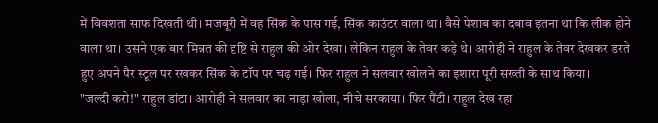में विवशता साफ दिखती थी। मजबूरी में वह सिंक के पास गई, सिंक काउंटर वाला था। वैसे पेशाब का दबाव इतना था कि लीक होने वाला था। उसने एक बार मिन्नत की दृष्टि से राहुल की ओर देखा। लेकिन राहुल के तेवर कड़े थे। आरोही ने राहुल के तेवर देखकर डरते हुए अपने पैर स्टूल पर रखकर सिंक के टॉप पर चढ़ गई। फिर राहुल ने सलवार खोलने का इशारा पूरी सख्ती के साथ किया।
"जल्दी करो!" राहुल डांटा। आरोही ने सलवार का नाड़ा खोला, नीचे सरकाया। फिर पैंटी। राहुल देख रहा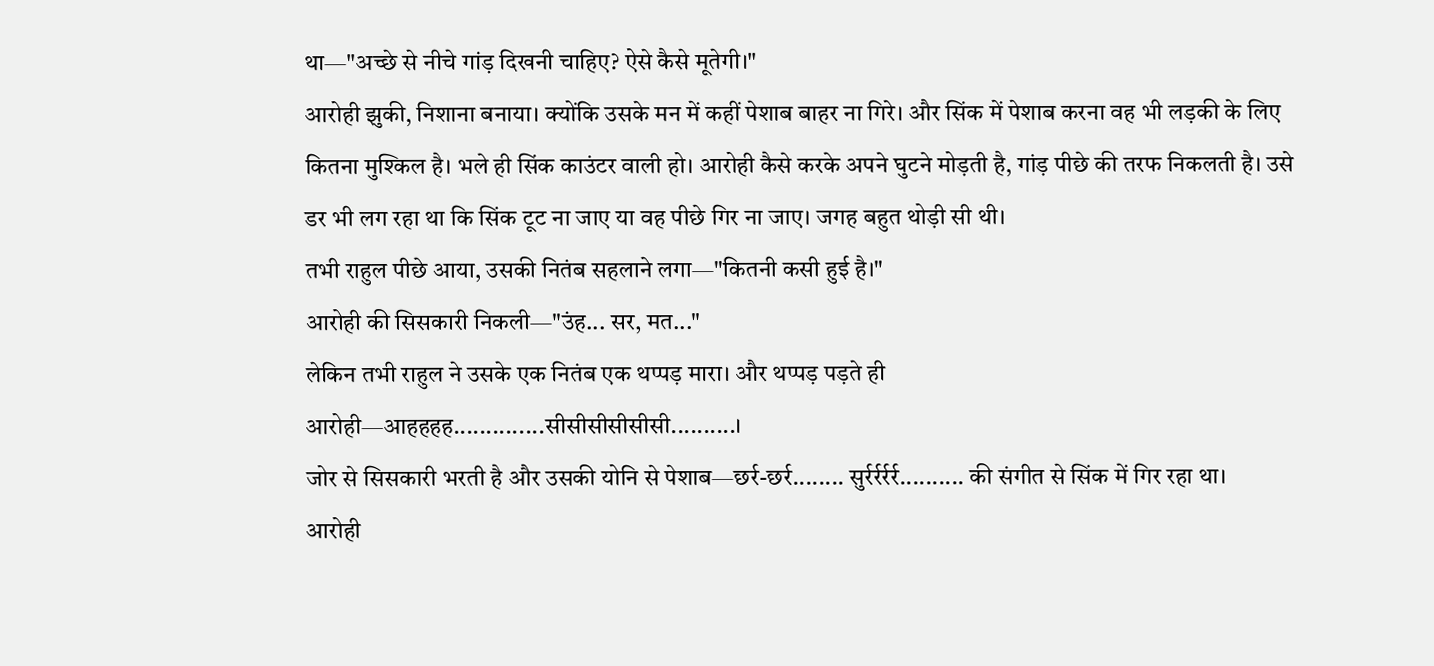था—"अच्छे से नीचे गांड़ दिखनी चाहिए? ऐसे कैसे मूतेगी।"
आरोही झुकी, निशाना बनाया। क्योंकि उसके मन में कहीं पेशाब बाहर ना गिरे। और सिंक में पेशाब करना वह भी लड़की के लिए कितना मुश्किल है। भले ही सिंक काउंटर वाली हो। आरोही कैसे करके अपने घुटने मोड़ती है, गांड़ पीछे की तरफ निकलती है। उसे डर भी लग रहा था कि सिंक टूट ना जाए या वह पीछे गिर ना जाए। जगह बहुत थोड़ी सी थी।
तभी राहुल पीछे आया, उसकी नितंब सहलाने लगा—"कितनी कसी हुई है।"
आरोही की सिसकारी निकली—"उंह... सर, मत..."
लेकिन तभी राहुल ने उसके एक नितंब एक थप्पड़ मारा। और थप्पड़ पड़ते ही आरोही—आहहहह..............सीसीसीसीसीसी..........।
जोर से सिसकारी भरती है और उसकी योनि से पेशाब—छर्र-छर्र........ सुर्रर्रर्रर्र.......... की संगीत से सिंक में गिर रहा था।
आरोही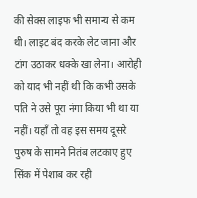की सेक्स लाइफ भी समान्य से कम थी। लाइट बंद करके लेट जाना और टांग उठाकर धक्के खा लेना। आरोही को याद भी नहीं थी कि कभी उसके पति ने उसे पूरा नंगा किया भी था या नहीं। यहाँ तो वह इस समय दूसरे पुरुष के सामने नितंब लटकाए हुए सिंक में पेशाब कर रही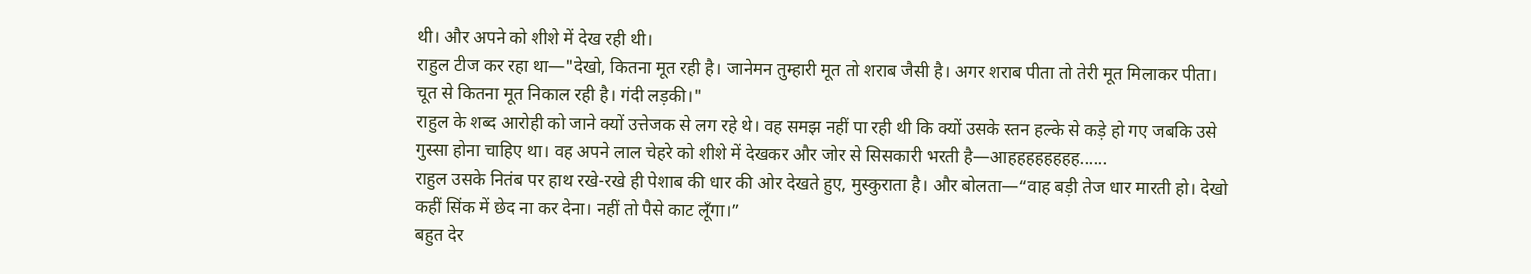थी। और अपने को शीशे में देख रही थी।
राहुल टीज कर रहा था—"देखो, कितना मूत रही है। जानेमन तुम्हारी मूत तो शराब जैसी है। अगर शराब पीता तो तेरी मूत मिलाकर पीता। चूत से कितना मूत निकाल रही है। गंदी लड़की।"
राहुल के शब्द आरोही को जाने क्यों उत्तेजक से लग रहे थे। वह समझ नहीं पा रही थी कि क्यों उसके स्तन हल्के से कड़े हो गए जबकि उसे गुस्सा होना चाहिए था। वह अपने लाल चेहरे को शीशे में देखकर और जोर से सिसकारी भरती है—आहहहहहहहह......
राहुल उसके नितंब पर हाथ रखे-रखे ही पेशाब की धार की ओर देखते हुए, मुस्कुराता है। और बोलता—“वाह बड़ी तेज धार मारती हो। देखो कहीं सिंक में छेद ना कर देना। नहीं तो पैसे काट लूँगा।”
बहुत देर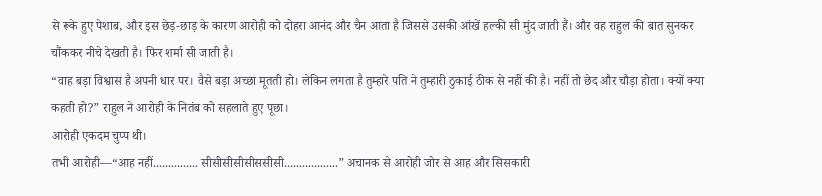से रूके हुए पेशाब, और इस छेड़-छाड़ के कारण आरोही को दोहरा आनंद और चैन आता है जिससे उसकी आंखें हल्की सी मुंद जाती हैं। और वह राहुल की बात सुनकर चौंककर नीचे देखती है। फिर शर्मा सी जाती है।
“वाह बड़ा विश्वास है अपनी धार पर। वैसे बड़ा अच्छा मूतती हो। लेकिन लगता है तुम्हारे पति ने तुम्हारी ठुकाई ठीक से नहीं की है। नहीं तो छेद और चौड़ा होता। क्यों क्या कहती हो?” राहुल ने आरोही के नितंब को सहलाते हुए पूछा।
आरोही एकदम चुप्प थी।
तभी आरोही—“आह नहीं............... सीसीसीसीसीससीसी..................” अचानक से आरोही जोर से आह और सिसकारी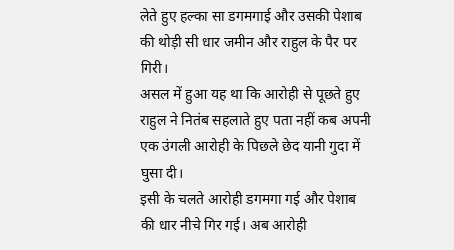लेते हुए हल्का सा डगमगाई और उसकी पेशाब की थोड़ी सी धार जमीन और राहुल के पैर पर गिरी।
असल में हुआ यह था कि आरोही से पूछते हुए राहुल ने नितंब सहलाते हुए पता नहीं कब अपनी एक उंगली आरोही के पिछले छेद यानी गुदा में घुसा दी।
इसी के चलते आरोही डगमगा गई और पेशाब की धार नीचे गिर गई। अब आरोही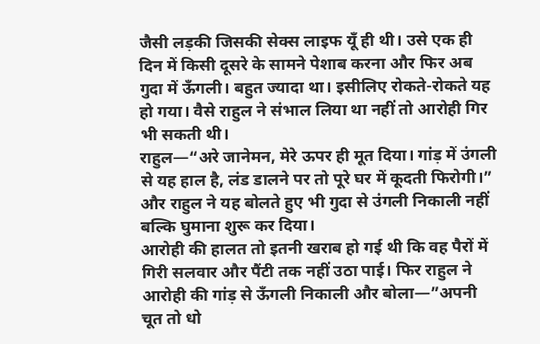जैसी लड़की जिसकी सेक्स लाइफ यूँ ही थी। उसे एक ही दिन में किसी दूसरे के सामने पेशाब करना और फिर अब गुदा में ऊँगली। बहुत ज्यादा था। इसीलिए रोकते-रोकते यह हो गया। वैसे राहुल ने संभाल लिया था नहीं तो आरोही गिर भी सकती थी।
राहुल—“अरे जानेमन, मेरे ऊपर ही मूत दिया। गांड़ में उंगली से यह हाल है, लंड डालने पर तो पूरे घर में कूदती फिरोगी।” और राहुल ने यह बोलते हुए भी गुदा से उंगली निकाली नहीं बल्कि घुमाना शुरू कर दिया।
आरोही की हालत तो इतनी खराब हो गई थी कि वह पैरों में गिरी सलवार और पैंटी तक नहीं उठा पाई। फिर राहुल ने आरोही की गांड़ से ऊँगली निकाली और बोला—”अपनी चूत तो धो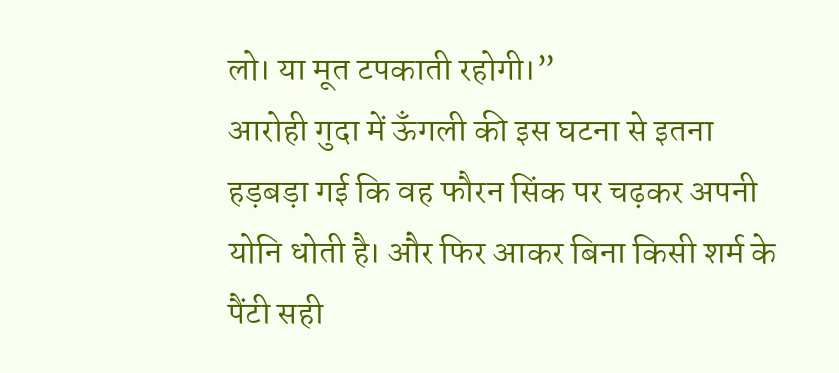लो। या मूत टपकाती रहोगी।”
आरोही गुदा में ऊँगली की इस घटना से इतना हड़बड़ा गई कि वह फौरन सिंक पर चढ़कर अपनी योनि धोती है। और फिर आकर बिना किसी शर्म के पैंटी सही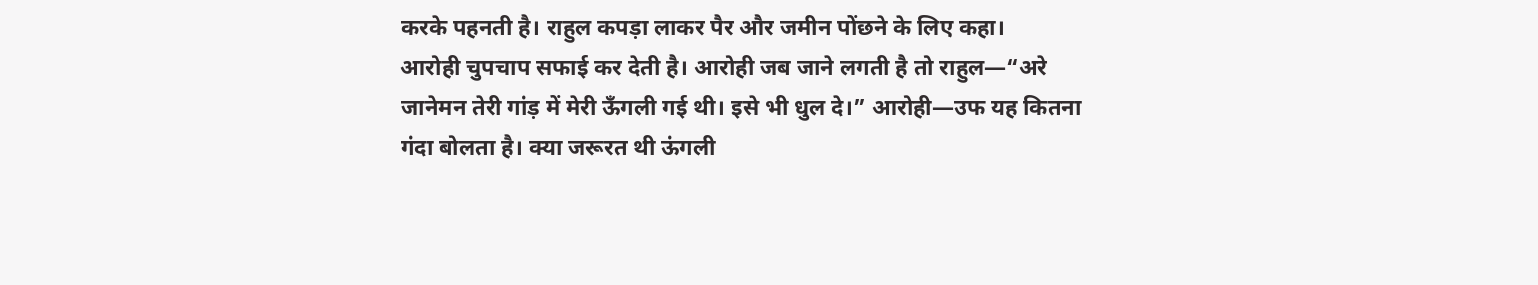करके पहनती है। राहुल कपड़ा लाकर पैर और जमीन पोंछने के लिए कहा।
आरोही चुपचाप सफाई कर देती है। आरोही जब जाने लगती है तो राहुल—“अरे जानेमन तेरी गांड़ में मेरी ऊँगली गई थी। इसे भी धुल दे।” आरोही—उफ यह कितना गंदा बोलता है। क्या जरूरत थी ऊंगली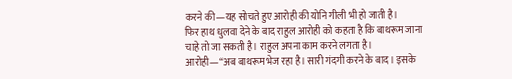करने की—यह सोचते हुए आरोही की योनि गीली भी हो जाती है।
फिर हाथ धुलवा देने के बाद राहुल आरोही को कहता है कि बाथरूम जाना चाहे तो जा सकती है। राहुल अपना काम करने लगता है।
आरोही—“अब बाथरूम भेज रहा है। सारी गंदगी करने के बाद। इसके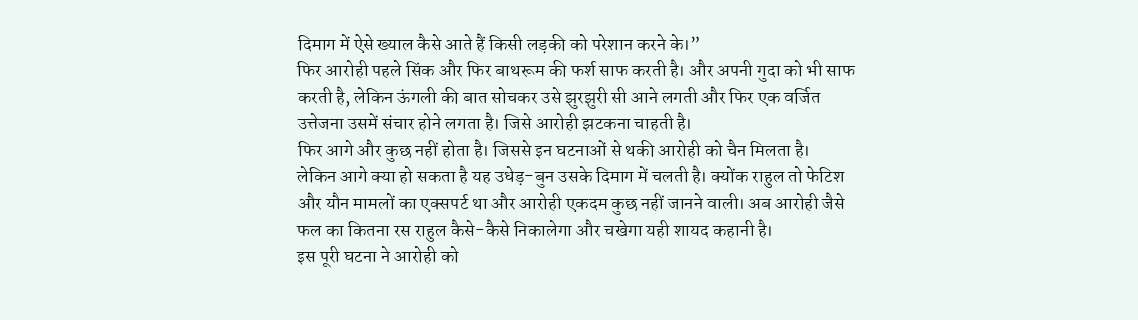दिमाग में ऐसे ख्याल कैसे आते हैं किसी लड़की को परेशान करने के।”
फिर आरोही पहले सिंक और फिर बाथरूम की फर्श साफ करती है। और अपनी गुदा को भी साफ करती है, लेकिन ऊंगली की बात सोचकर उसे झुरझुरी सी आने लगती और फिर एक वर्जित उत्तेजना उसमें संचार होने लगता है। जिसे आरोही झटकना चाहती है।
फिर आगे और कुछ नहीं होता है। जिससे इन घटनाओं से थकी आरोही को चैन मिलता है।
लेकिन आगे क्या हो सकता है यह उधेड़-बुन उसके दिमाग में चलती है। क्योंक राहुल तो फेटिश और यौन मामलों का एक्सपर्ट था और आरोही एकदम कुछ नहीं जानने वाली। अब आरोही जैसे फल का कितना रस राहुल कैसे-कैसे निकालेगा और चखेगा यही शायद कहानी है।
इस पूरी घटना ने आरोही को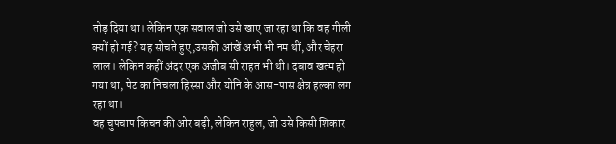तोड़ दिया था। लेकिन एक सवाल जो उसे खाए जा रहा था कि वह गीली क्यों हो गई? यह सोचते हुए,उसकी आंखें अभी भी नम थीं, और चेहरा लाल। लेकिन कहीं अंदर एक अजीब सी राहत भी थी। दबाव खत्म हो गया था, पेट का निचला हिस्सा और योनि के आस-पास क्षेत्र हल्का लग रहा था।
वह चुपचाप किचन की ओर बढ़ी, लेकिन राहुल, जो उसे किसी शिकार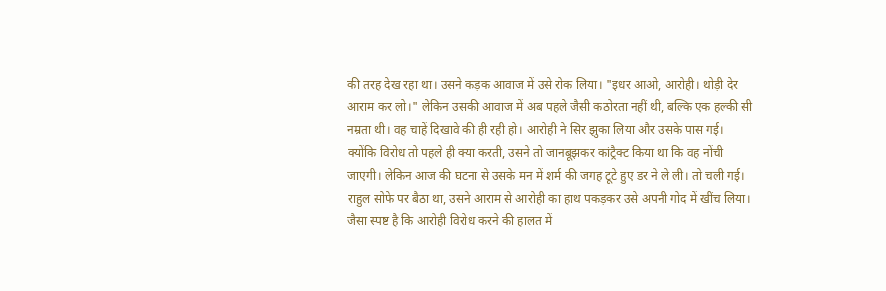की तरह देख रहा था। उसने कड़क आवाज में उसे रोक लिया। "इधर आओ, आरोही। थोड़ी देर आराम कर लो।" लेकिन उसकी आवाज में अब पहले जैसी कठोरता नहीं थी, बल्कि एक हल्की सी नम्रता थी। वह चाहें दिखावे की ही रही हो। आरोही ने सिर झुका लिया और उसके पास गई। क्योंकि विरोध तो पहले ही क्या करती, उसने तो जानबूझकर कांट्रैक्ट किया था कि वह नोंची जाएगी। लेकिन आज की घटना से उसके मन में शर्म की जगह टूटे हुए डर ने ले ली। तो चली गई।
राहुल सोफे पर बैठा था, उसने आराम से आरोही का हाथ पकड़कर उसे अपनी गोद में खींच लिया। जैसा स्पष्ट है कि आरोही विरोध करने की हालत में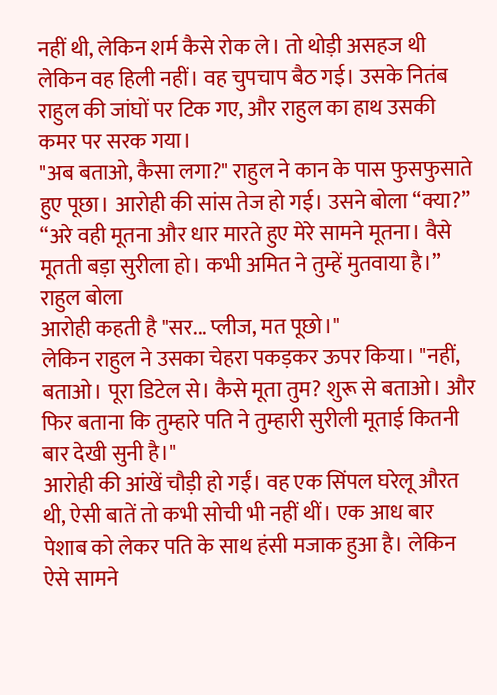नहीं थी, लेकिन शर्म कैसे रोक ले। तो थोड़ी असहज थी लेकिन वह हिली नहीं। वह चुपचाप बैठ गई। उसके नितंब राहुल की जांघों पर टिक गए, और राहुल का हाथ उसकी कमर पर सरक गया।
"अब बताओ, कैसा लगा?" राहुल ने कान के पास फुसफुसाते हुए पूछा। आरोही की सांस तेज हो गई। उसने बोला “क्या?”
“अरे वही मूतना और धार मारते हुए मेरे सामने मूतना। वैसे मूतती बड़ा सुरीला हो। कभी अमित ने तुम्हें मुतवाया है।” राहुल बोला
आरोही कहती है "सर... प्लीज, मत पूछो।"
लेकिन राहुल ने उसका चेहरा पकड़कर ऊपर किया। "नहीं, बताओ। पूरा डिटेल से। कैसे मूता तुम? शुरू से बताओ। और फिर बताना कि तुम्हारे पति ने तुम्हारी सुरीली मूताई कितनी बार देखी सुनी है।"
आरोही की आंखें चौड़ी हो गईं। वह एक सिंपल घरेलू औरत थी, ऐसी बातें तो कभी सोची भी नहीं थीं। एक आध बार पेशाब को लेकर पति के साथ हंसी मजाक हुआ है। लेकिन ऐसे सामने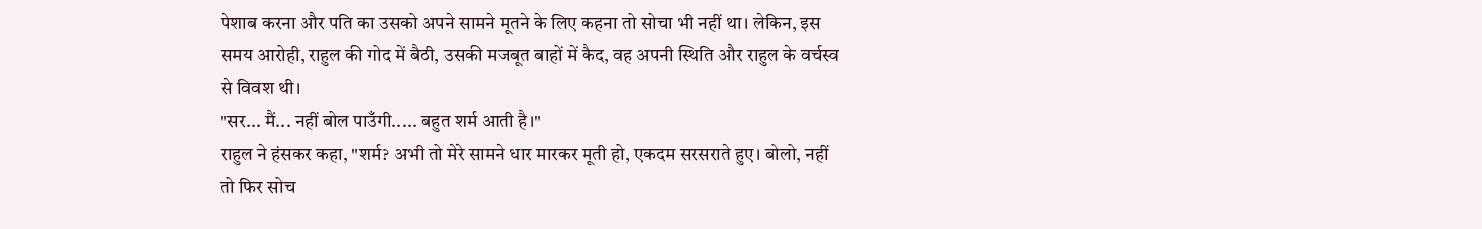पेशाब करना और पति का उसको अपने सामने मूतने के लिए कहना तो सोचा भी नहीं था। लेकिन, इस समय आरोही, राहुल की गोद में बैठी, उसकी मजबूत बाहों में कैद, वह अपनी स्थिति और राहुल के वर्चस्व से विवश थी।
"सर... मैं... नहीं बोल पाउँगी..... बहुत शर्म आती है।"
राहुल ने हंसकर कहा, "शर्म? अभी तो मेरे सामने धार मारकर मूती हो, एकदम सरसराते हुए। बोलो, नहीं तो फिर सोच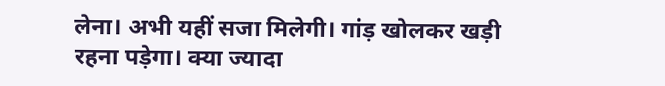लेना। अभी यहीं सजा मिलेगी। गांड़ खोलकर खड़ी रहना पड़ेगा। क्या ज्यादा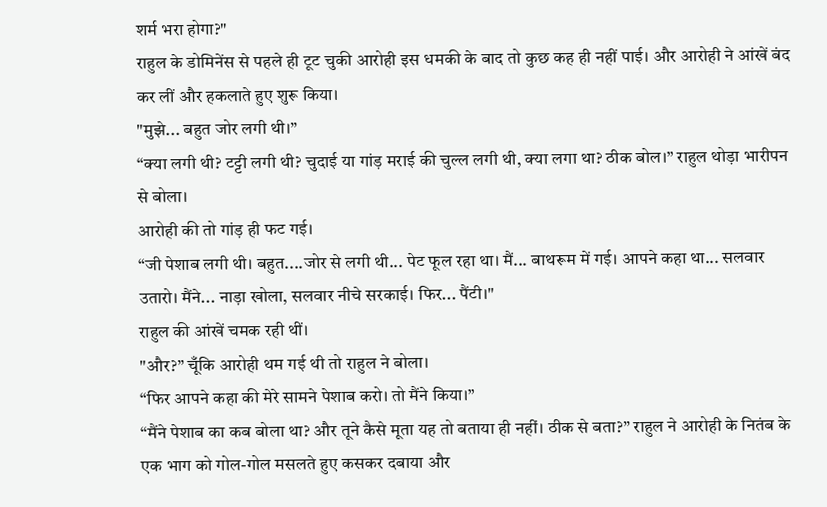शर्म भरा होगा?"
राहुल के डोमिनेंस से पहले ही टूट चुकी आरोही इस धमकी के बाद तो कुछ कह ही नहीं पाई। और आरोही ने आंखें बंद कर लीं और हकलाते हुए शुरू किया।
"मुझे... बहुत जोर लगी थी।”
“क्या लगी थी? टट्टी लगी थी? चुदाई या गांड़ मराई की चुल्ल लगी थी, क्या लगा था? ठीक बोल।” राहुल थोड़ा भारीपन से बोला।
आरोही की तो गांड़ ही फट गई।
“जी पेशाब लगी थी। बहुत....जोर से लगी थी... पेट फूल रहा था। मैं... बाथरूम में गई। आपने कहा था... सलवार उतारो। मैंने... नाड़ा खोला, सलवार नीचे सरकाई। फिर... पैंटी।"
राहुल की आंखें चमक रही थीं।
"और?” चूँकि आरोही थम गई थी तो राहुल ने बोला।
“फिर आपने कहा की मेरे सामने पेशाब करो। तो मैंने किया।”
“मैंने पेशाब का कब बोला था? और तूने कैसे मूता यह तो बताया ही नहीं। ठीक से बता?” राहुल ने आरोही के नितंब के एक भाग को गोल-गोल मसलते हुए कसकर दबाया और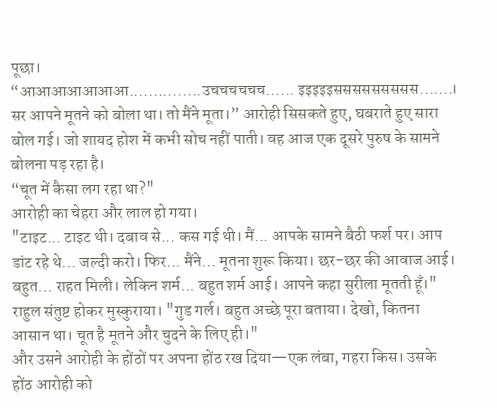पूछा।
“आआआआआआआ...............उचचचचचच...... इइइइइससससससससस.......। सर आपने मूतने को बोला था। तो मैंने मूता।” आरोही सिसकते हुए, घबराते हुए सारा बोल गई। जो शायद होश में कभी सोच नहीं पाती। वह आज एक दूसरे पुरुष के सामने बोलना पड़ रहा है।
“चूत में कैसा लग रहा था?"
आरोही का चेहरा और लाल हो गया।
"टाइट... टाइट थी। दबाव से... कस गई थी। मैं... आपके सामने बैठी फर्श पर। आप डांट रहे थे... जल्दी करो। फिर... मैंने... मूतना शुरू किया। छर-छर की आवाज आई। बहुत... राहत मिली। लेकिन शर्म... बहुत शर्म आई। आपने कहा सुरीला मूतती हूँ।"
राहुल संतुष्ट होकर मुस्कुराया। "गुड गर्ल। बहुत अच्छे पूरा बताया। देखो, कितना आसान था। चूत है मूतने और चुदने के लिए ही।"
और उसने आरोही के होंठों पर अपना होंठ रख दिया—एक लंबा, गहरा किस। उसके होंठ आरोही को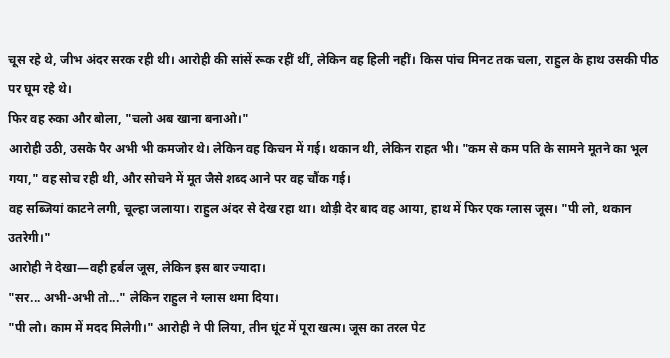चूस रहे थे, जीभ अंदर सरक रही थी। आरोही की सांसें रूक रहीं थीं, लेकिन वह हिली नहीं। किस पांच मिनट तक चला, राहुल के हाथ उसकी पीठ पर घूम रहे थे।
फिर वह रुका और बोला, "चलो अब खाना बनाओ।"
आरोही उठी, उसके पैर अभी भी कमजोर थे। लेकिन वह किचन में गई। थकान थी, लेकिन राहत भी। "कम से कम पति के सामने मूतने का भूल गया," वह सोच रही थी, और सोचने में मूत जैसे शब्द आने पर वह चौंक गई।
वह सब्जियां काटने लगी, चूल्हा जलाया। राहुल अंदर से देख रहा था। थोड़ी देर बाद वह आया, हाथ में फिर एक ग्लास जूस। "पी लो, थकान उतरेगी।"
आरोही ने देखा—वही हर्बल जूस, लेकिन इस बार ज्यादा।
"सर... अभी-अभी तो..." लेकिन राहुल ने ग्लास थमा दिया।
"पी लो। काम में मदद मिलेगी।" आरोही ने पी लिया, तीन घूंट में पूरा खत्म। जूस का तरल पेट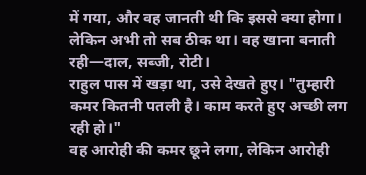में गया, और वह जानती थी कि इससे क्या होगा। लेकिन अभी तो सब ठीक था। वह खाना बनाती रही—दाल, सब्जी, रोटी।
राहुल पास में खड़ा था, उसे देखते हुए। "तुम्हारी कमर कितनी पतली है। काम करते हुए अच्छी लग रही हो।"
वह आरोही की कमर छूने लगा, लेकिन आरोही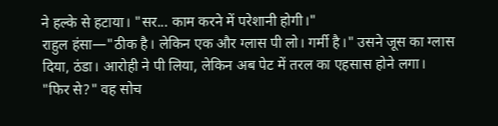ने हल्के से हटाया। "सर... काम करने में परेशानी होगी।"
राहुल हंसा—"ठीक है। लेकिन एक और ग्लास पी लो। गर्मी है।" उसने जूस का ग्लास दिया, ठंडा। आरोही ने पी लिया, लेकिन अब पेट में तरल का एहसास होने लगा।
"फिर से?" वह सोच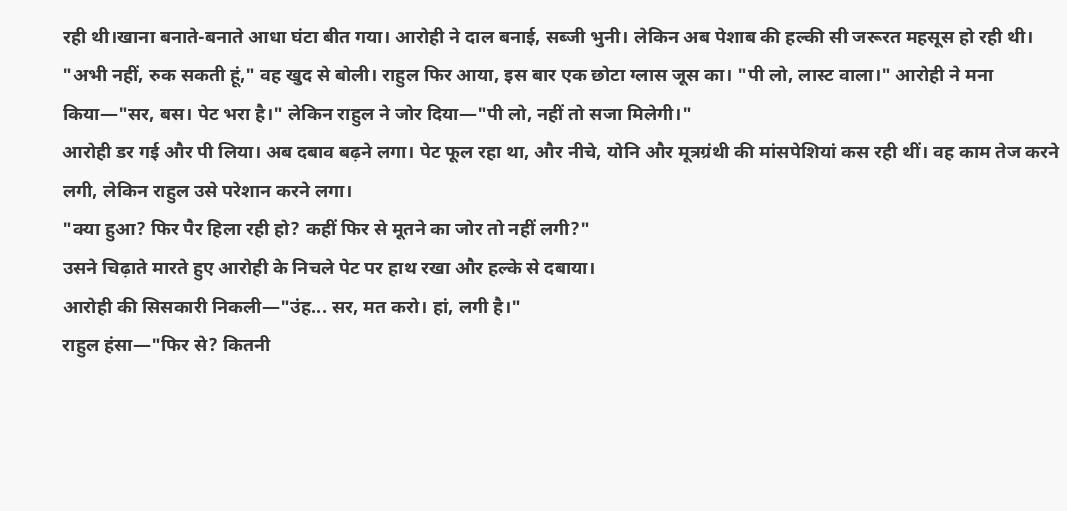रही थी।खाना बनाते-बनाते आधा घंटा बीत गया। आरोही ने दाल बनाई, सब्जी भुनी। लेकिन अब पेशाब की हल्की सी जरूरत महसूस हो रही थी।
"अभी नहीं, रुक सकती हूं," वह खुद से बोली। राहुल फिर आया, इस बार एक छोटा ग्लास जूस का। "पी लो, लास्ट वाला।" आरोही ने मना किया—"सर, बस। पेट भरा है।" लेकिन राहुल ने जोर दिया—"पी लो, नहीं तो सजा मिलेगी।"
आरोही डर गई और पी लिया। अब दबाव बढ़ने लगा। पेट फूल रहा था, और नीचे, योनि और मूत्रग्रंथी की मांसपेशियां कस रही थीं। वह काम तेज करने लगी, लेकिन राहुल उसे परेशान करने लगा।
"क्या हुआ? फिर पैर हिला रही हो? कहीं फिर से मूतने का जोर तो नहीं लगी?"
उसने चिढ़ाते मारते हुए आरोही के निचले पेट पर हाथ रखा और हल्के से दबाया।
आरोही की सिसकारी निकली—"उंह... सर, मत करो। हां, लगी है।"
राहुल हंसा—"फिर से? कितनी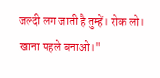जल्दी लग जाती है तुम्हें। रोक लो। खाना पहले बनाओ।"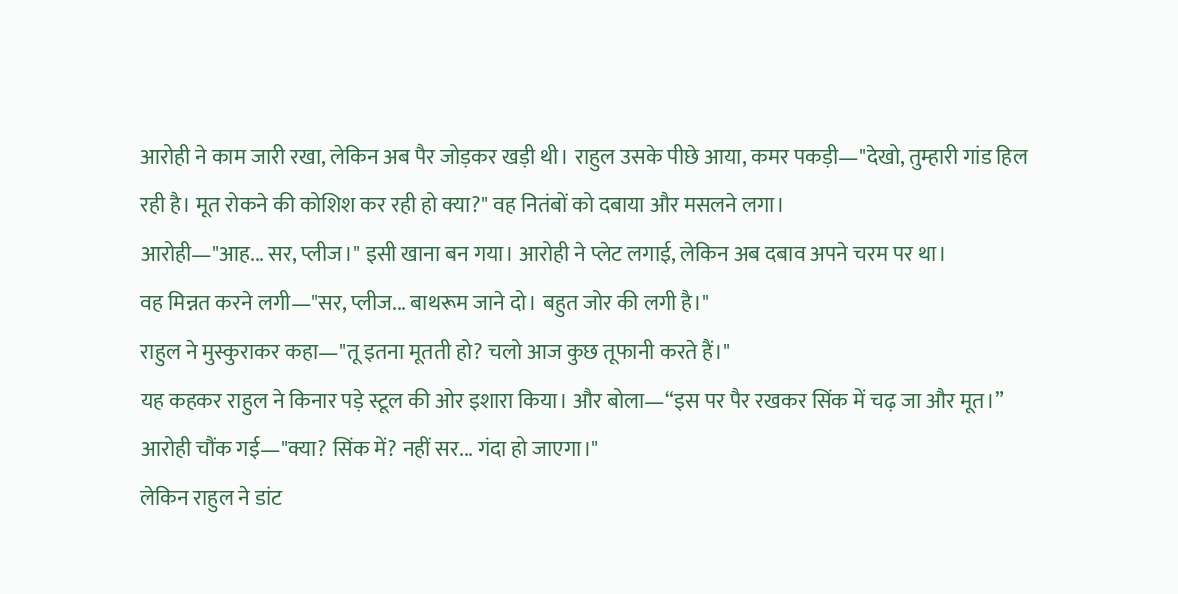आरोही ने काम जारी रखा, लेकिन अब पैर जोड़कर खड़ी थी। राहुल उसके पीछे आया, कमर पकड़ी—"देखो, तुम्हारी गांड हिल रही है। मूत रोकने की कोशिश कर रही हो क्या?" वह नितंबों को दबाया और मसलने लगा।
आरोही—"आह... सर, प्लीज।" इसी खाना बन गया। आरोही ने प्लेट लगाई, लेकिन अब दबाव अपने चरम पर था।
वह मिन्नत करने लगी—"सर, प्लीज... बाथरूम जाने दो। बहुत जोर की लगी है।"
राहुल ने मुस्कुराकर कहा—"तू इतना मूतती हो? चलो आज कुछ तूफानी करते हैं।"
यह कहकर राहुल ने किनार पड़े स्टूल की ओर इशारा किया। और बोला—“इस पर पैर रखकर सिंक में चढ़ जा और मूत।”
आरोही चौंक गई—"क्या? सिंक में? नहीं सर... गंदा हो जाएगा।"
लेकिन राहुल ने डांट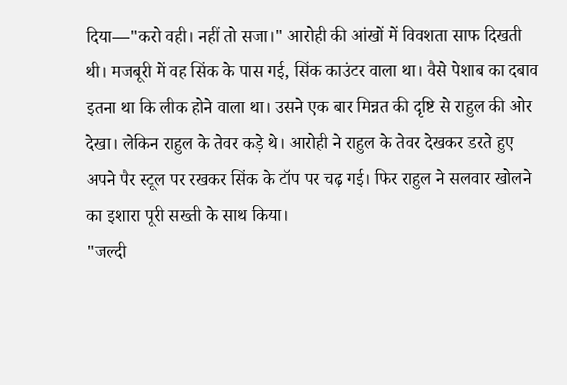दिया—"करो वही। नहीं तो सजा।" आरोही की आंखों में विवशता साफ दिखती थी। मजबूरी में वह सिंक के पास गई, सिंक काउंटर वाला था। वैसे पेशाब का दबाव इतना था कि लीक होने वाला था। उसने एक बार मिन्नत की दृष्टि से राहुल की ओर देखा। लेकिन राहुल के तेवर कड़े थे। आरोही ने राहुल के तेवर देखकर डरते हुए अपने पैर स्टूल पर रखकर सिंक के टॉप पर चढ़ गई। फिर राहुल ने सलवार खोलने का इशारा पूरी सख्ती के साथ किया।
"जल्दी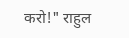करो!" राहुल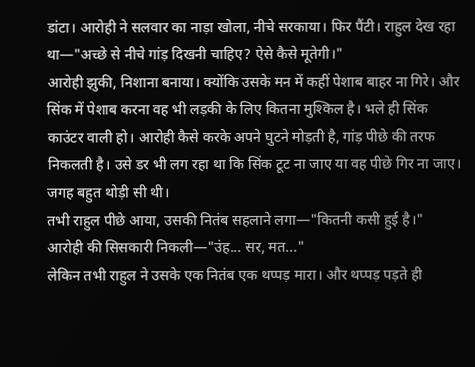डांटा। आरोही ने सलवार का नाड़ा खोला, नीचे सरकाया। फिर पैंटी। राहुल देख रहा था—"अच्छे से नीचे गांड़ दिखनी चाहिए? ऐसे कैसे मूतेगी।"
आरोही झुकी, निशाना बनाया। क्योंकि उसके मन में कहीं पेशाब बाहर ना गिरे। और सिंक में पेशाब करना वह भी लड़की के लिए कितना मुश्किल है। भले ही सिंक काउंटर वाली हो। आरोही कैसे करके अपने घुटने मोड़ती है, गांड़ पीछे की तरफ निकलती है। उसे डर भी लग रहा था कि सिंक टूट ना जाए या वह पीछे गिर ना जाए। जगह बहुत थोड़ी सी थी।
तभी राहुल पीछे आया, उसकी नितंब सहलाने लगा—"कितनी कसी हुई है।"
आरोही की सिसकारी निकली—"उंह... सर, मत..."
लेकिन तभी राहुल ने उसके एक नितंब एक थप्पड़ मारा। और थप्पड़ पड़ते ही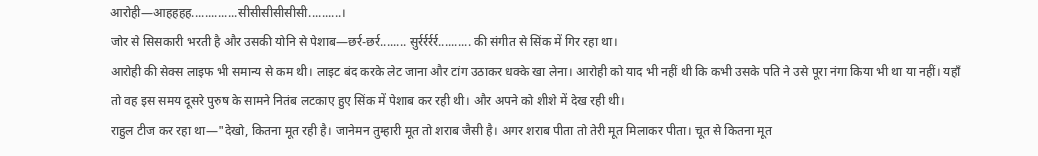आरोही—आहहहह..............सीसीसीसीसीसी..........।
जोर से सिसकारी भरती है और उसकी योनि से पेशाब—छर्र-छर्र........ सुर्रर्रर्रर्र.......... की संगीत से सिंक में गिर रहा था।
आरोही की सेक्स लाइफ भी समान्य से कम थी। लाइट बंद करके लेट जाना और टांग उठाकर धक्के खा लेना। आरोही को याद भी नहीं थी कि कभी उसके पति ने उसे पूरा नंगा किया भी था या नहीं। यहाँ तो वह इस समय दूसरे पुरुष के सामने नितंब लटकाए हुए सिंक में पेशाब कर रही थी। और अपने को शीशे में देख रही थी।
राहुल टीज कर रहा था—"देखो, कितना मूत रही है। जानेमन तुम्हारी मूत तो शराब जैसी है। अगर शराब पीता तो तेरी मूत मिलाकर पीता। चूत से कितना मूत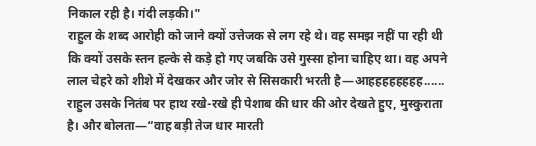निकाल रही है। गंदी लड़की।"
राहुल के शब्द आरोही को जाने क्यों उत्तेजक से लग रहे थे। वह समझ नहीं पा रही थी कि क्यों उसके स्तन हल्के से कड़े हो गए जबकि उसे गुस्सा होना चाहिए था। वह अपने लाल चेहरे को शीशे में देखकर और जोर से सिसकारी भरती है—आहहहहहहहह......
राहुल उसके नितंब पर हाथ रखे-रखे ही पेशाब की धार की ओर देखते हुए, मुस्कुराता है। और बोलता—“वाह बड़ी तेज धार मारती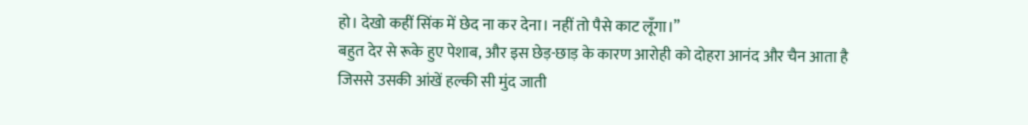हो। देखो कहीं सिंक में छेद ना कर देना। नहीं तो पैसे काट लूँगा।”
बहुत देर से रूके हुए पेशाब, और इस छेड़-छाड़ के कारण आरोही को दोहरा आनंद और चैन आता है जिससे उसकी आंखें हल्की सी मुंद जाती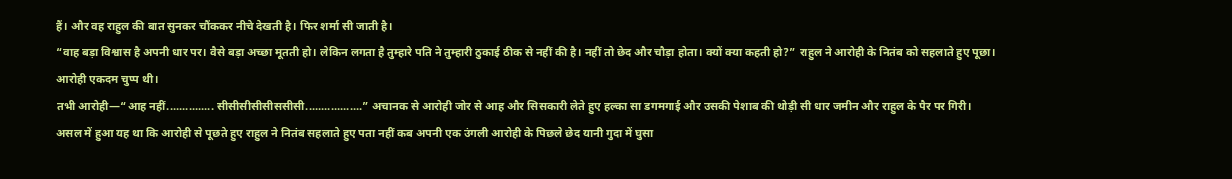हैं। और वह राहुल की बात सुनकर चौंककर नीचे देखती है। फिर शर्मा सी जाती है।
“वाह बड़ा विश्वास है अपनी धार पर। वैसे बड़ा अच्छा मूतती हो। लेकिन लगता है तुम्हारे पति ने तुम्हारी ठुकाई ठीक से नहीं की है। नहीं तो छेद और चौड़ा होता। क्यों क्या कहती हो?” राहुल ने आरोही के नितंब को सहलाते हुए पूछा।
आरोही एकदम चुप्प थी।
तभी आरोही—“आह नहीं............... सीसीसीसीसीससीसी..................” अचानक से आरोही जोर से आह और सिसकारी लेते हुए हल्का सा डगमगाई और उसकी पेशाब की थोड़ी सी धार जमीन और राहुल के पैर पर गिरी।
असल में हुआ यह था कि आरोही से पूछते हुए राहुल ने नितंब सहलाते हुए पता नहीं कब अपनी एक उंगली आरोही के पिछले छेद यानी गुदा में घुसा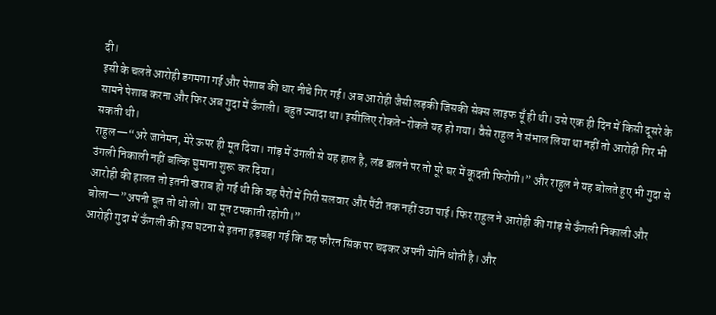दी।
इसी के चलते आरोही डगमगा गई और पेशाब की धार नीचे गिर गई। अब आरोही जैसी लड़की जिसकी सेक्स लाइफ यूँ ही थी। उसे एक ही दिन में किसी दूसरे के सामने पेशाब करना और फिर अब गुदा में ऊँगली। बहुत ज्यादा था। इसीलिए रोकते-रोकते यह हो गया। वैसे राहुल ने संभाल लिया था नहीं तो आरोही गिर भी सकती थी।
राहुल—“अरे जानेमन, मेरे ऊपर ही मूत दिया। गांड़ में उंगली से यह हाल है, लंड डालने पर तो पूरे घर में कूदती फिरोगी।” और राहुल ने यह बोलते हुए भी गुदा से उंगली निकाली नहीं बल्कि घुमाना शुरू कर दिया।
आरोही की हालत तो इतनी खराब हो गई थी कि वह पैरों में गिरी सलवार और पैंटी तक नहीं उठा पाई। फिर राहुल ने आरोही की गांड़ से ऊँगली निकाली और बोला—”अपनी चूत तो धो लो। या मूत टपकाती रहोगी।”
आरोही गुदा में ऊँगली की इस घटना से इतना हड़बड़ा गई कि वह फौरन सिंक पर चढ़कर अपनी योनि धोती है। और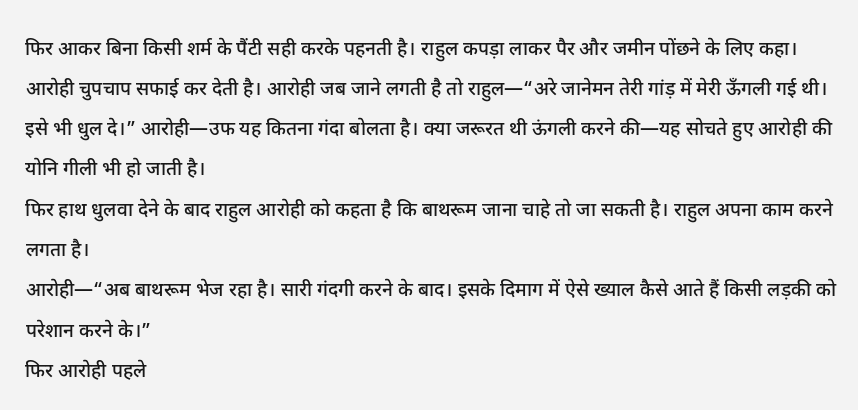फिर आकर बिना किसी शर्म के पैंटी सही करके पहनती है। राहुल कपड़ा लाकर पैर और जमीन पोंछने के लिए कहा।
आरोही चुपचाप सफाई कर देती है। आरोही जब जाने लगती है तो राहुल—“अरे जानेमन तेरी गांड़ में मेरी ऊँगली गई थी। इसे भी धुल दे।” आरोही—उफ यह कितना गंदा बोलता है। क्या जरूरत थी ऊंगली करने की—यह सोचते हुए आरोही की योनि गीली भी हो जाती है।
फिर हाथ धुलवा देने के बाद राहुल आरोही को कहता है कि बाथरूम जाना चाहे तो जा सकती है। राहुल अपना काम करने लगता है।
आरोही—“अब बाथरूम भेज रहा है। सारी गंदगी करने के बाद। इसके दिमाग में ऐसे ख्याल कैसे आते हैं किसी लड़की को परेशान करने के।”
फिर आरोही पहले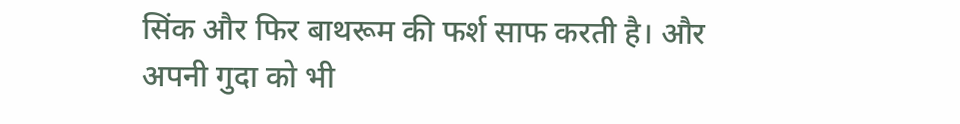सिंक और फिर बाथरूम की फर्श साफ करती है। और अपनी गुदा को भी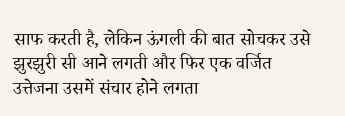साफ करती है, लेकिन ऊंगली की बात सोचकर उसे झुरझुरी सी आने लगती और फिर एक वर्जित उत्तेजना उसमें संचार होने लगता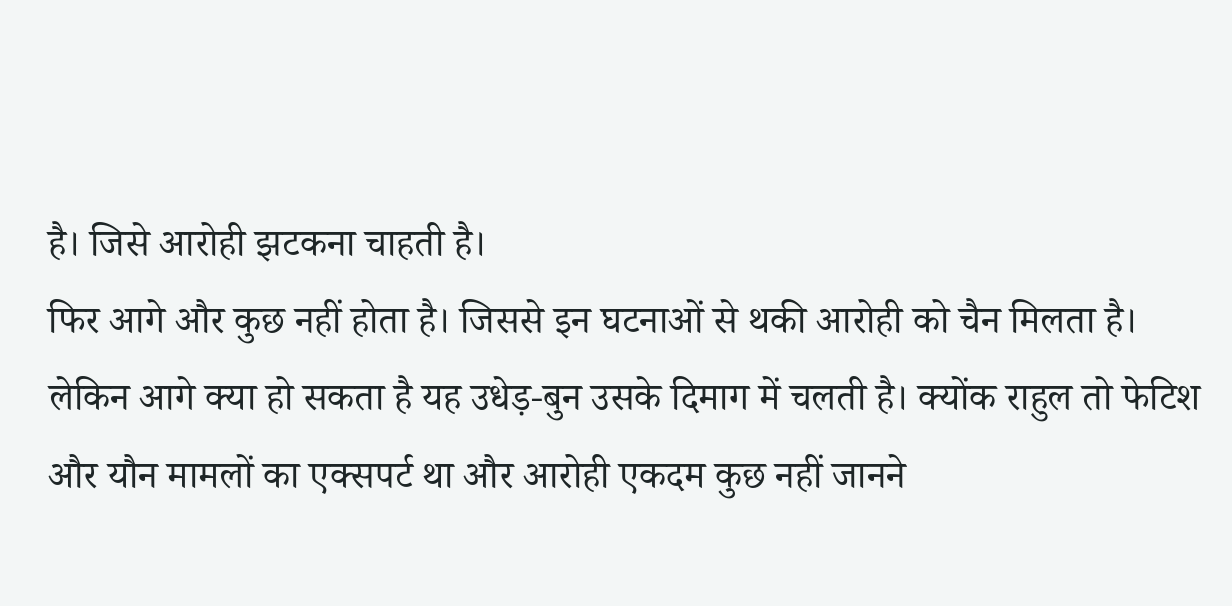है। जिसे आरोही झटकना चाहती है।
फिर आगे और कुछ नहीं होता है। जिससे इन घटनाओं से थकी आरोही को चैन मिलता है।
लेकिन आगे क्या हो सकता है यह उधेड़-बुन उसके दिमाग में चलती है। क्योंक राहुल तो फेटिश और यौन मामलों का एक्सपर्ट था और आरोही एकदम कुछ नहीं जानने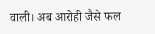वाली। अब आरोही जैसे फल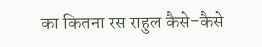का कितना रस राहुल कैसे-कैसे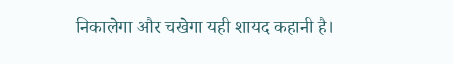निकालेगा और चखेगा यही शायद कहानी है।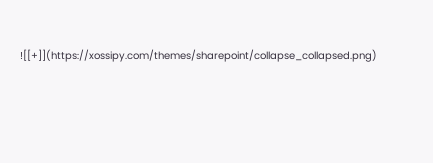![[+]](https://xossipy.com/themes/sharepoint/collapse_collapsed.png)